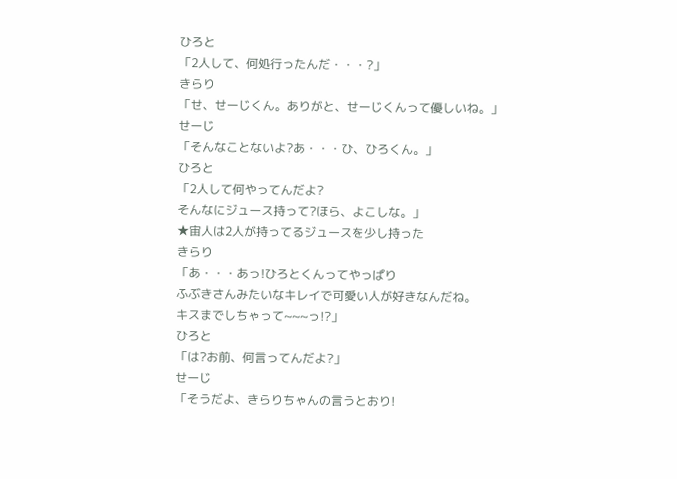ひろと
「2人して、何処行ったんだ・・・?」
きらり
「せ、せーじくん。ありがと、せーじくんって優しいね。」
せーじ
「そんなことないよ?あ・・・ひ、ひろくん。」
ひろと
「2人して何やってんだよ?
そんなにジュース持って?ほら、よこしな。」
★宙人は2人が持ってるジュースを少し持った
きらり
「あ・・・あっ!ひろとくんってやっぱり
ふぶきさんみたいなキレイで可愛い人が好きなんだね。
キスまでしちゃって~~~っ!?」
ひろと
「は?お前、何言ってんだよ?」
せーじ
「そうだよ、きらりちゃんの言うとおり!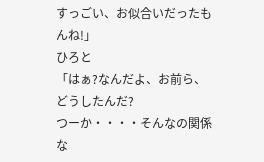すっごい、お似合いだったもんね!」
ひろと
「はぁ?なんだよ、お前ら、どうしたんだ?
つーか・・・・そんなの関係な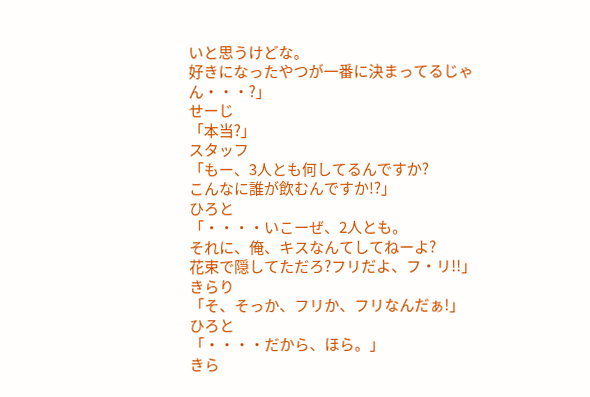いと思うけどな。
好きになったやつが一番に決まってるじゃん・・・?」
せーじ
「本当?」
スタッフ
「もー、3人とも何してるんですか?
こんなに誰が飲むんですか!?」
ひろと
「・・・・いこーぜ、2人とも。
それに、俺、キスなんてしてねーよ?
花束で隠してただろ?フリだよ、フ・リ!!」
きらり
「そ、そっか、フリか、フリなんだぁ!」
ひろと
「・・・・だから、ほら。」
きら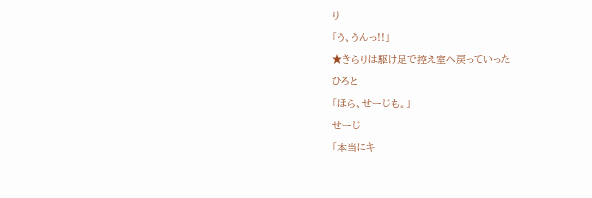り
「う、うんっ!!」
★きらりは駆け足で控え室へ戻っていった
ひろと
「ほら、せーじも。」
せーじ
「本当にキ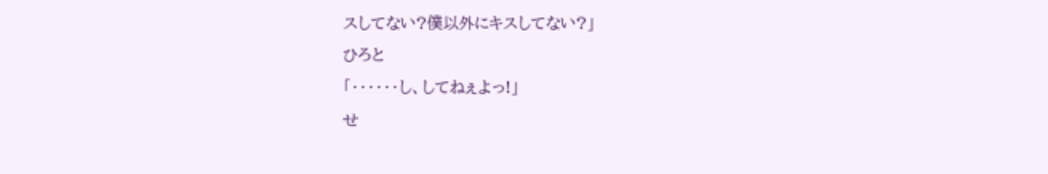スしてない?僕以外にキスしてない?」
ひろと
「・・・・・・し、してねぇよっ!」
せ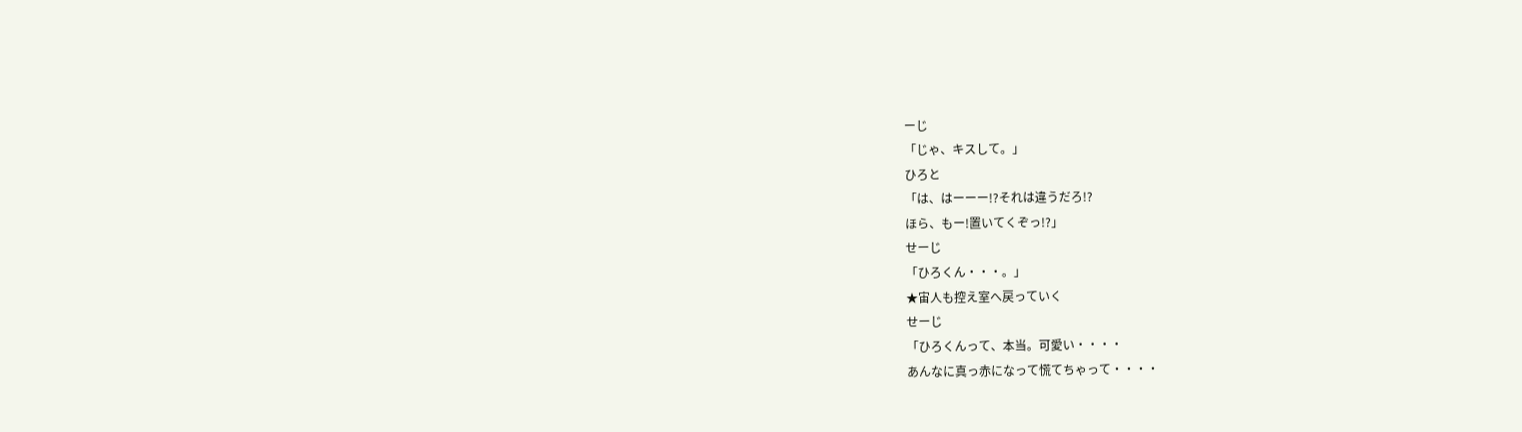ーじ
「じゃ、キスして。」
ひろと
「は、はーーー!?それは違うだろ!?
ほら、もー!置いてくぞっ!?」
せーじ
「ひろくん・・・。」
★宙人も控え室へ戻っていく
せーじ
「ひろくんって、本当。可愛い・・・・
あんなに真っ赤になって慌てちゃって・・・・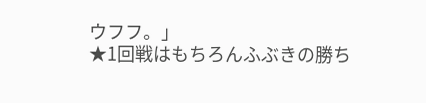ウフフ。」
★1回戦はもちろんふぶきの勝ち